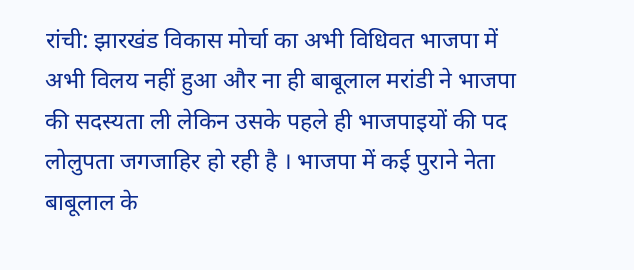रांची: झारखंड विकास मोर्चा का अभी विधिवत भाजपा में अभी विलय नहीं हुआ और ना ही बाबूलाल मरांडी ने भाजपा की सदस्यता ली लेकिन उसके पहले ही भाजपाइयों की पद लोलुपता जगजाहिर हो रही है । भाजपा में कई पुराने नेता बाबूलाल के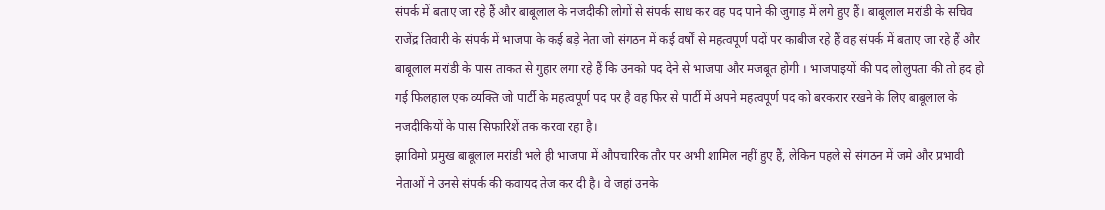संपर्क में बताए जा रहे हैं और बाबूलाल के नजदीकी लोगों से संपर्क साध कर वह पद पाने की जुगाड़ में लगे हुए हैं। बाबूलाल मरांडी के सचिव राजेंद्र तिवारी के संपर्क में भाजपा के कई बड़े नेता जो संगठन में कई वर्षों से महत्वपूर्ण पदों पर काबीज रहे हैं वह संपर्क में बताए जा रहे हैं और बाबूलाल मरांडी के पास ताकत से गुहार लगा रहे हैं कि उनको पद देने से भाजपा और मजबूत होगी । भाजपाइयों की पद लोलुपता की तो हद हो गई फिलहाल एक व्यक्ति जो पार्टी के महत्वपूर्ण पद पर है वह फिर से पार्टी में अपने महत्वपूर्ण पद को बरकरार रखने के लिए बाबूलाल के नजदीकियों के पास सिफारिशें तक करवा रहा है।
झाविमो प्रमुख बाबूलाल मरांडी भले ही भाजपा में औपचारिक तौर पर अभी शामिल नहीं हुए हैं, लेकिन पहले से संगठन में जमे और प्रभावी नेताओं ने उनसे संपर्क की कवायद तेज कर दी है। वे जहां उनके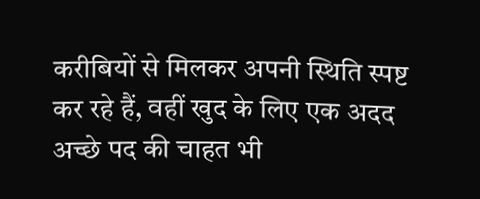करीबियों से मिलकर अपनी स्थिति स्पष्ट कर रहे हैं, वहीं खुद के लिए एक अदद अच्छे पद की चाहत भी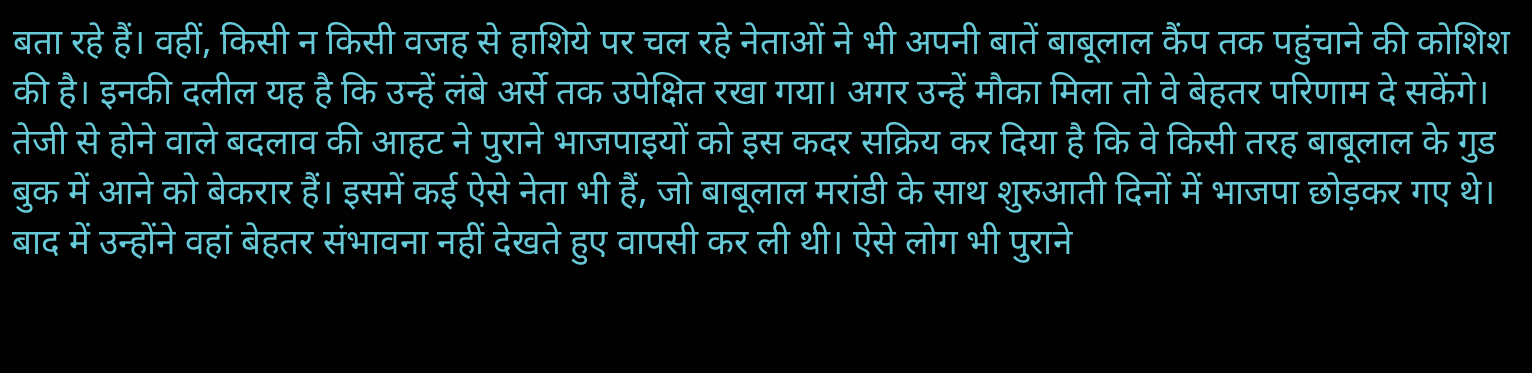बता रहे हैं। वहीं, किसी न किसी वजह से हाशिये पर चल रहे नेताओं ने भी अपनी बातें बाबूलाल कैंप तक पहुंचाने की कोशिश की है। इनकी दलील यह है कि उन्हें लंबे अर्से तक उपेक्षित रखा गया। अगर उन्हें मौका मिला तो वे बेहतर परिणाम दे सकेंगे। तेजी से होने वाले बदलाव की आहट ने पुराने भाजपाइयों को इस कदर सक्रिय कर दिया है कि वे किसी तरह बाबूलाल के गुड बुक में आने को बेकरार हैं। इसमें कई ऐसे नेता भी हैं, जो बाबूलाल मरांडी के साथ शुरुआती दिनों में भाजपा छोड़कर गए थे। बाद में उन्होंने वहां बेहतर संभावना नहीं देखते हुए वापसी कर ली थी। ऐसे लोग भी पुराने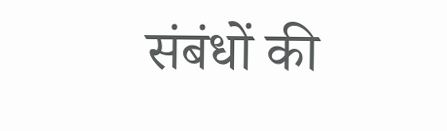संबंधों की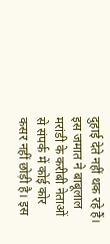दुहाई देते नहीं थक रहे हैं। इस जमात ने बाबूलाल मरांडी के करीबी नेताओं से संपर्क में कोई कोर कसर नहीं छोड़ी है। इस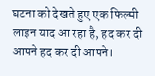घटना को देखते हुए एक फिल्मी लाइन याद आ रहा है, हद कर दी आपने हद कर दी आपने।